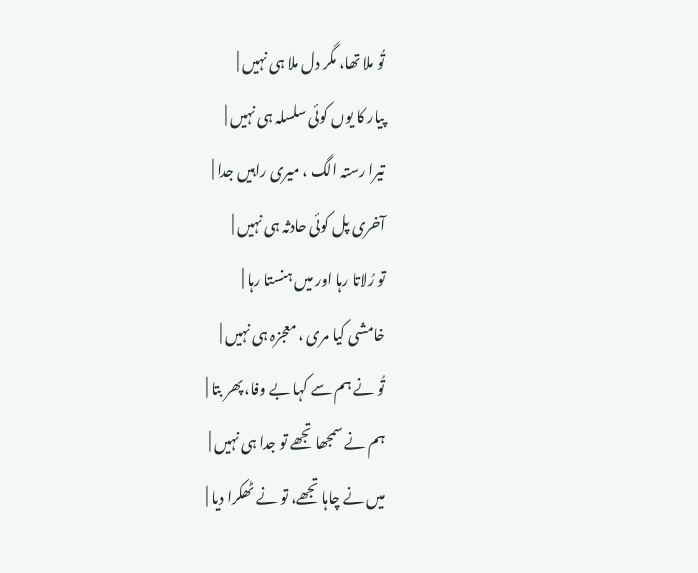تُو ملا تھا، مگر دل ملا ہی نہیں |
پیار کا یوں کوئی سلسلہ ہی نہیں |
تیرا رستہ الگ ، میری راہیں جدا |
آخری پل کوئی حادثہ ہی نہیں |
تو رُلاتا رہا اور میں ہنستا رہا |
خامشی کیا مری ، معجزہ ہی نہیں |
تُو نے ہم سے کہا بے وفا، پھر بتا |
ہم نے سمجھا تجھے تو جدا ہی نہیں |
میں نے چاہا تجھے، تو نے ٹھکرا دیا |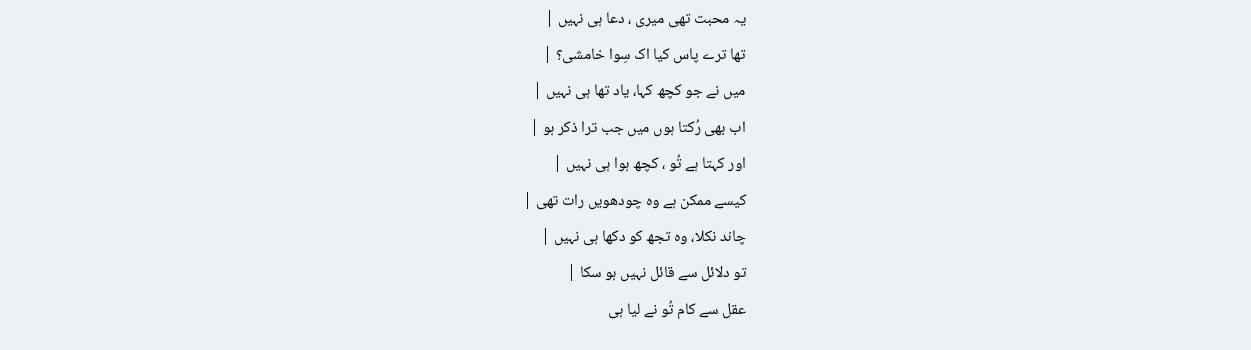یہ محبت تھی میری ، دعا ہی نہیں |
تھا ترے پاس کیا اک سِوا خامشی؟ |
میں نے جو کچھ کہا، یاد تھا ہی نہیں |
اب بھی رُکتا ہوں میں جب ترا ذکر ہو |
اور کہتا ہے تُو ، کچھ ہوا ہی نہیں |
کیسے ممکن ہے وہ چودھویں رات تھی |
چاند نکلا، وہ تجھ کو دکھا ہی نہیں |
تو دلائل سے قائل نہیں ہو سکا |
عقل سے کام تُو نے لیا ہی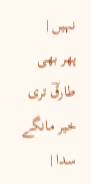نہیں |
پھر بھی طارقؔ تری خیر مانگے سدا |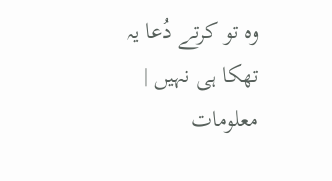وہ تو کرتے دُعا یہ تھکا ہی نہیں |
معلومات